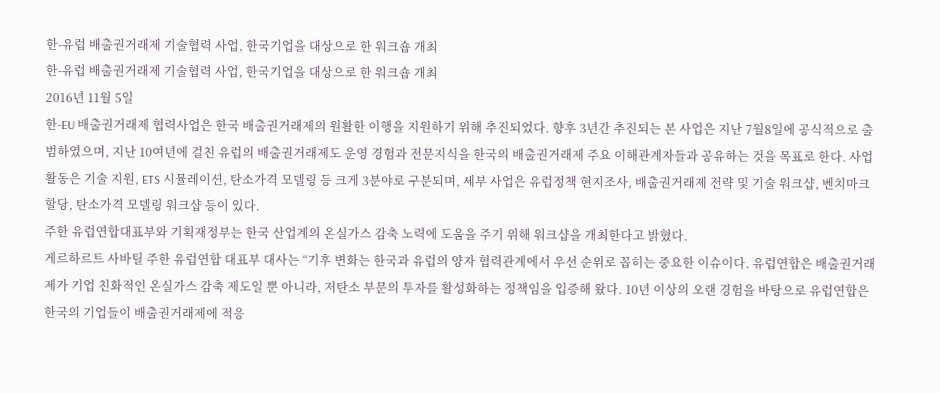한-유럽 배출권거래제 기술협력 사업, 한국기업을 대상으로 한 워크숍 개최
한-유럽 배출권거래제 기술협력 사업, 한국기업을 대상으로 한 워크숍 개최
2016년 11월 5일
한-EU 배출권거래제 협력사업은 한국 배출권거래제의 원활한 이행을 지원하기 위해 추진되었다. 향후 3년간 추진되는 본 사업은 지난 7월8일에 공식적으로 출범하였으며, 지난 10여년에 걸친 유럽의 배출권거래제도 운영 경험과 전문지식을 한국의 배출권거래제 주요 이해관계자들과 공유하는 것을 목표로 한다. 사업 활동은 기술 지원, ETS 시뮬레이션, 탄소가격 모델링 등 크게 3분야로 구분되며, 세부 사업은 유럽정책 현지조사, 배출권거래제 전략 및 기술 워크샵, 벤치마크 할당, 탄소가격 모델링 워크샵 등이 있다.
주한 유럽연합대표부와 기획재정부는 한국 산업계의 온실가스 감축 노력에 도움을 주기 위해 워크샵을 개최한다고 밝혔다.
게르하르트 사바틸 주한 유럽연합 대표부 대사는 “기후 변화는 한국과 유럽의 양자 협력관계에서 우선 순위로 꼽히는 중요한 이슈이다. 유럽연합은 배출권거래제가 기업 친화적인 온실가스 감축 제도일 뿐 아니라, 저탄소 부문의 투자를 활성화하는 정책임을 입증해 왔다. 10년 이상의 오랜 경험을 바탕으로 유럽연합은 한국의 기업들이 배출권거래제에 적응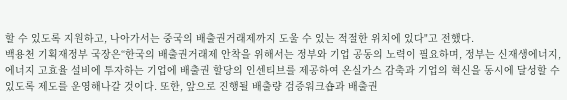할 수 있도록 지원하고, 나아가서는 중국의 배출권거래제까지 도울 수 있는 적절한 위치에 있다"고 전했다.
백용천 기획재정부 국장은“한국의 배출권거래제 안착을 위해서는 정부와 기업 공동의 노력이 필요하며, 정부는 신재생에너지, 에너지 고효율 설비에 투자하는 기업에 배출권 할당의 인센티브를 제공하여 온실가스 감축과 기업의 혁신을 동시에 달성할 수 있도록 제도를 운영해나갈 것이다. 또한, 앞으로 진행될 배출량 검증워크숍과 배출권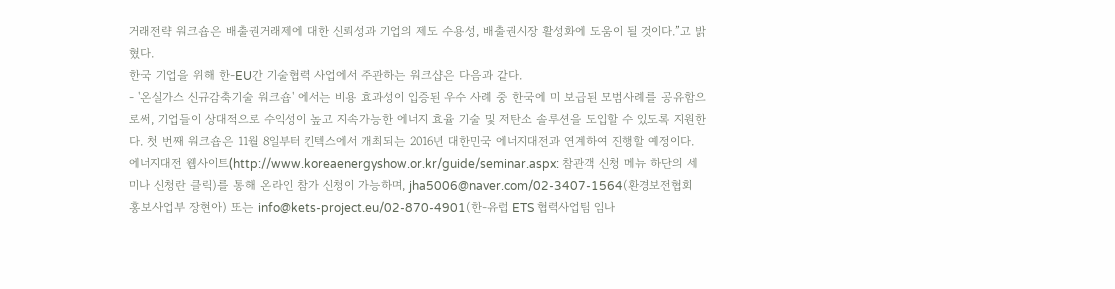거래전략 워크숍은 배출권거래제에 대한 신뢰성과 기업의 제도 수용성, 배출권시장 활성화에 도움이 될 것이다.”고 밝혔다.
한국 기업을 위해 한-EU간 기술협력 사업에서 주관하는 워크샵은 다음과 같다.
- '온실가스 신규감축기술 워크숍' 에서는 비용 효과성이 입증된 우수 사례 중 한국에 미 보급된 모범사례를 공유함으로써, 기업들이 상대적으로 수익성이 높고 지속가능한 에너지 효율 기술 및 저탄소 솔루션을 도입할 수 있도록 지원한다. 첫 번째 워크숍은 11월 8일부터 킨텍스에서 개최되는 2016년 대한민국 에너지대전과 연계하여 진행할 예정이다. 에너지대전 웹사이트(http://www.koreaenergyshow.or.kr/guide/seminar.aspx: 참관객 신청 메뉴 하단의 세미나 신청란 클릭)를 통해 온라인 참가 신청이 가능하며, jha5006@naver.com/02-3407-1564(환경보전협회 홍보사업부 장현아) 또는 info@kets-project.eu/02-870-4901(한-유럽 ETS 협력사업팀 임나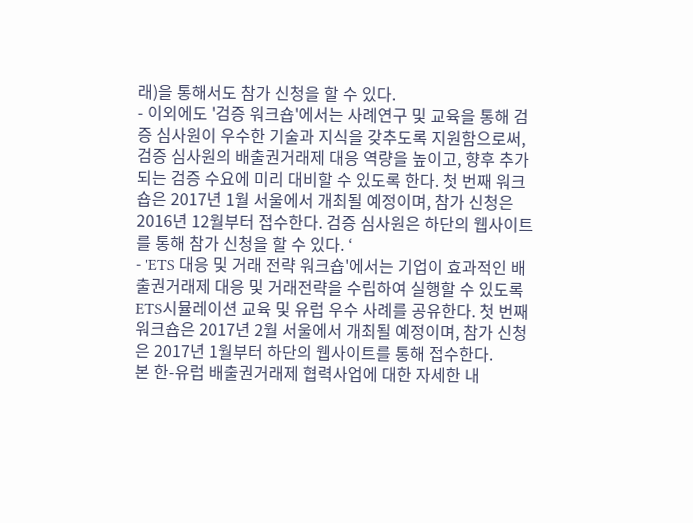래)을 통해서도 참가 신청을 할 수 있다.
- 이외에도 '검증 워크숍'에서는 사례연구 및 교육을 통해 검증 심사원이 우수한 기술과 지식을 갖추도록 지원함으로써, 검증 심사원의 배출권거래제 대응 역량을 높이고, 향후 추가되는 검증 수요에 미리 대비할 수 있도록 한다. 첫 번째 워크숍은 2017년 1월 서울에서 개최될 예정이며, 참가 신청은 2016년 12월부터 접수한다. 검증 심사원은 하단의 웹사이트를 통해 참가 신청을 할 수 있다. ‘
- 'ETS 대응 및 거래 전략 워크숍'에서는 기업이 효과적인 배출권거래제 대응 및 거래전략을 수립하여 실행할 수 있도록 ETS시뮬레이션 교육 및 유럽 우수 사례를 공유한다. 첫 번째 워크숍은 2017년 2월 서울에서 개최될 예정이며, 참가 신청은 2017년 1월부터 하단의 웹사이트를 통해 접수한다.
본 한-유럽 배출권거래제 협력사업에 대한 자세한 내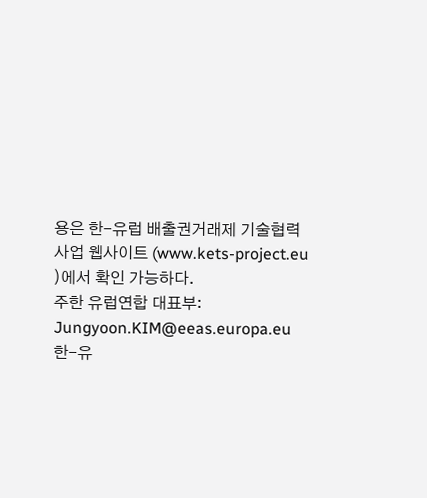용은 한-유럽 배출권거래제 기술협력 사업 웹사이트 (www.kets-project.eu )에서 확인 가능하다.
주한 유럽연합 대표부: Jungyoon.KIM@eeas.europa.eu
한-유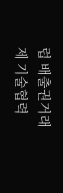럽 배출권거래제 기술협력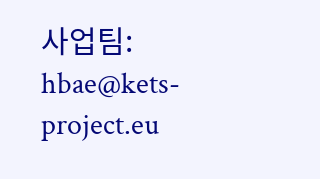사업팀: hbae@kets-project.eu